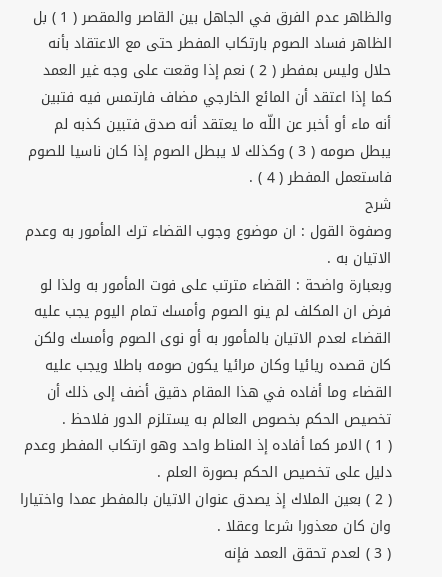والظاهر عدم الفرق في الجاهل بين القاصر والمقصر ( 1 ) بل الظاهر فساد الصوم بارتكاب المفطر حتى مع الاعتقاد بأنه حلال وليس بمفطر ( 2 ) نعم إذا وقعت على وجه غير العمد كما إذا اعتقد أن المائع الخارجي مضاف فارتمس فيه فتبين أنه ماء أو أخبر عن اللّه ما يعتقد أنه صدق فتبين كذبه لم يبطل صومه ( 3 ) وكذلك لا يبطل الصوم إذا كان ناسيا للصوم فاستعمل المفطر ( 4 ) .
شرح
وصفوة القول : ان موضوع وجوب القضاء ترك المأمور به وعدم الاتيان به .
وبعبارة واضحة : القضاء مترتب على فوت المأمور به ولذا لو فرض ان المكلف لم ينو الصوم وأمسك تمام اليوم يجب عليه القضاء لعدم الاتيان بالمأمور به أو نوى الصوم وأمسك ولكن كان قصده ريائيا وكان مرائيا يكون صومه باطلا ويجب عليه القضاء وما أفاده في هذا المقام دقيق أضف إلى ذلك أن تخصيص الحكم بخصوص العالم به يستلزم الدور فلاحظ .
( 1 ) الامر كما أفاده إذ المناط واحد وهو ارتكاب المفطر وعدم دليل على تخصيص الحكم بصورة العلم .
( 2 ) بعين الملاك إذ يصدق عنوان الاتيان بالمفطر عمدا واختيارا وان كان معذورا شرعا وعقلا .
( 3 ) لعدم تحقق العمد فإنه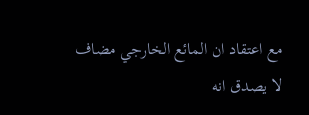مع اعتقاد ان المائع الخارجي مضاف لا يصدق انه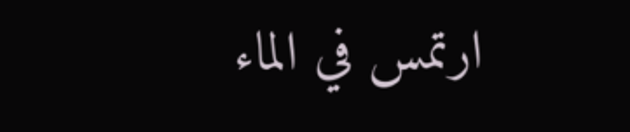ارتمس في الماء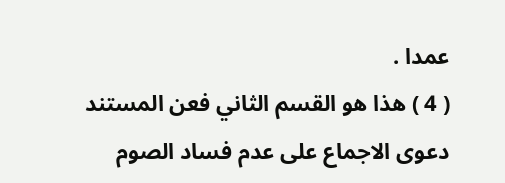عمدا .
( 4 ) هذا هو القسم الثاني فعن المستند دعوى الاجماع على عدم فساد الصوم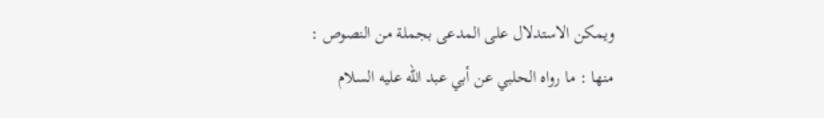ويمكن الاستدلال على المدعى بجملة من النصوص :
منها : ما رواه الحلبي عن أبي عبد اللّه عليه السلام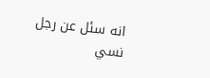انه سئل عن رجل نسي